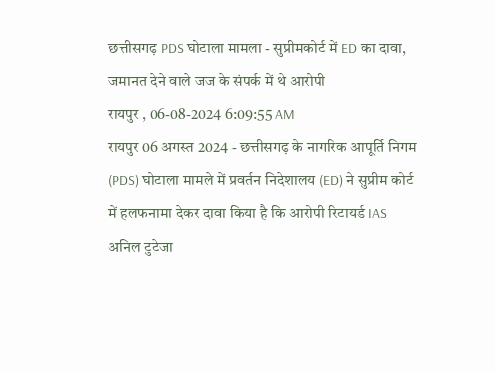छत्तीसगढ़ PDS घोटाला मामला - सुप्रीमकोर्ट में ED का दावा, जमानत देने वाले जज के संपर्क में थे आरोपी
रायपुर , 06-08-2024 6:09:55 AM
रायपुर 06 अगस्त 2024 - छत्तीसगढ़ के नागरिक आपूर्ति निगम (PDS) घोटाला मामले में प्रवर्तन निदेशालय (ED) ने सुप्रीम कोर्ट में हलफनामा देकर दावा किया है कि आरोपी रिटायर्ड IAS अनिल टुटेजा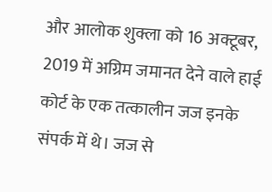और आलोक शुक्ला को 16 अक्टूबर, 2019 में अग्रिम जमानत देने वाले हाई कोर्ट के एक तत्कालीन जज इनके संपर्क में थे। जज से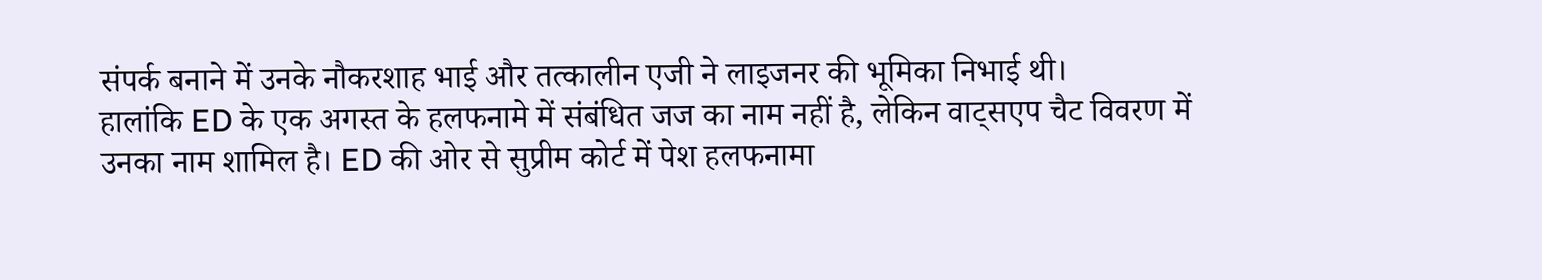संपर्क बनाने में उनके नौकरशाह भाई और तत्कालीन एजी ने लाइजनर की भूमिका निभाई थी।
हालांकि ED के एक अगस्त के हलफनामे में संबंधित जज का नाम नहीं है, लेकिन वाट्सएप चैट विवरण में उनका नाम शामिल है। ED की ओर से सुप्रीम कोर्ट में पेश हलफनामा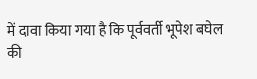में दावा किया गया है कि पूर्ववर्ती भूपेश बघेल की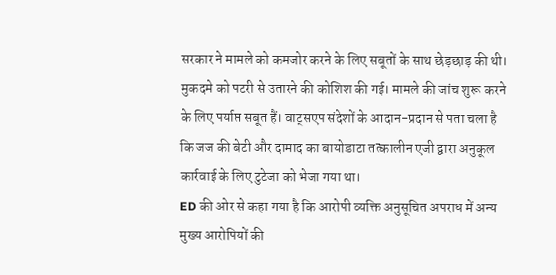सरकार ने मामले को कमजोर करने के लिए सबूतों के साथ छेड़छाड़ की थी।
मुकदमे को पटरी से उतारने की कोशिश की गई। मामले की जांच शुरू करने के लिए पर्याप्त सबूत हैं। वाट्सएप संदेशों के आदान-प्रदान से पता चला है कि जज की बेटी और दामाद का बायोडाटा तत्कालीन एजी द्वारा अनुकूल कार्रवाई के लिए टुटेजा को भेजा गया था।
ED की ओर से कहा गया है कि आरोपी व्यक्ति अनुसूचित अपराध में अन्य मुख्य आरोपियों की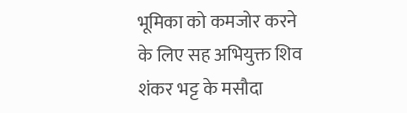भूमिका को कमजोर करने के लिए सह अभियुक्त शिव शंकर भट्ट के मसौदा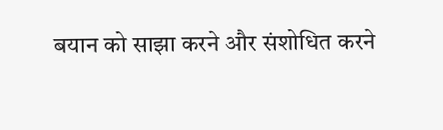बयान को साझा करने और संशोधित करने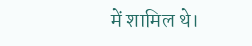में शामिल थे।